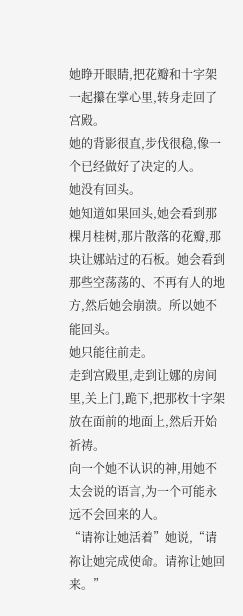她睁开眼睛,把花瓣和十字架一起攥在掌心里,转身走回了宫殿。
她的背影很直,步伐很稳,像一个已经做好了决定的人。
她没有回头。
她知道如果回头,她会看到那棵月桂树,那片散落的花瓣,那块让娜站过的石板。她会看到那些空荡荡的、不再有人的地方,然后她会崩溃。所以她不能回头。
她只能往前走。
走到宫殿里,走到让娜的房间里,关上门,跪下,把那枚十字架放在面前的地面上,然后开始祈祷。
向一个她不认识的神,用她不太会说的语言,为一个可能永远不会回来的人。
“请祢让她活着”她说,“请祢让她完成使命。请祢让她回来。”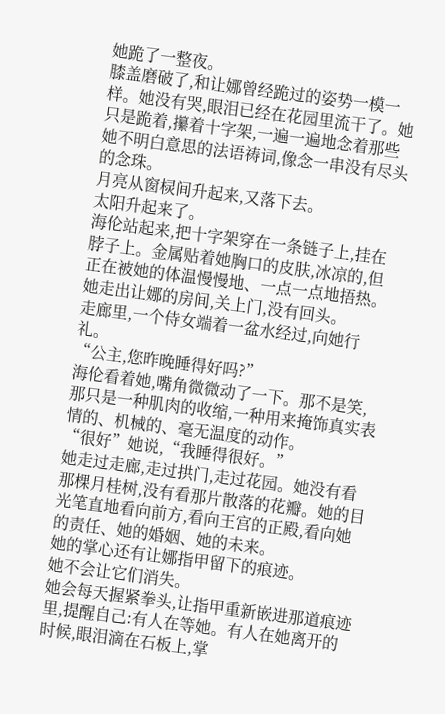她跪了一整夜。
膝盖磨破了,和让娜曾经跪过的姿势一模一样。她没有哭,眼泪已经在花园里流干了。她只是跪着,攥着十字架,一遍一遍地念着那些她不明白意思的法语祷词,像念一串没有尽头的念珠。
月亮从窗棂间升起来,又落下去。
太阳升起来了。
海伦站起来,把十字架穿在一条链子上,挂在脖子上。金属贴着她胸口的皮肤,冰凉的,但正在被她的体温慢慢地、一点一点地捂热。
她走出让娜的房间,关上门,没有回头。
走廊里,一个侍女端着一盆水经过,向她行礼。
“公主,您昨晚睡得好吗?”
海伦看着她,嘴角微微动了一下。那不是笑,那只是一种肌肉的收缩,一种用来掩饰真实表情的、机械的、毫无温度的动作。
“很好”她说,“我睡得很好。”
她走过走廊,走过拱门,走过花园。她没有看那棵月桂树,没有看那片散落的花瓣。她的目光笔直地看向前方,看向王宫的正殿,看向她的责任、她的婚姻、她的未来。
她的掌心还有让娜指甲留下的痕迹。
她不会让它们消失。
她会每天握紧拳头,让指甲重新嵌进那道痕迹里,提醒自己:有人在等她。有人在她离开的时候,眼泪滴在石板上,掌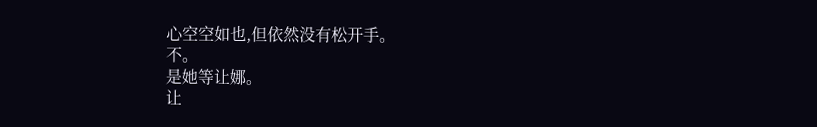心空空如也,但依然没有松开手。
不。
是她等让娜。
让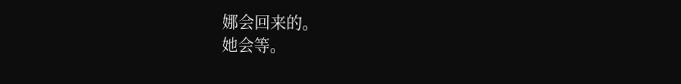娜会回来的。
她会等。